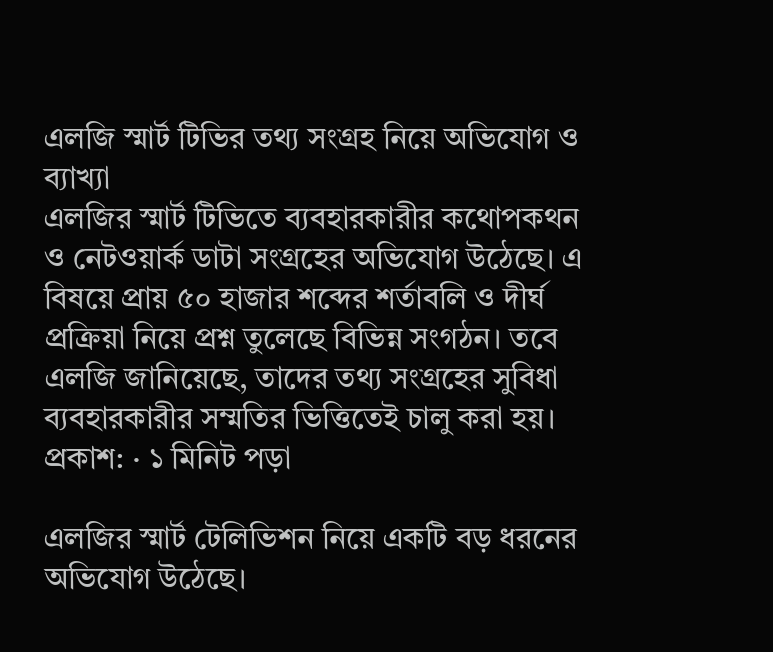এলজি স্মার্ট টিভির তথ্য সংগ্রহ নিয়ে অভিযোগ ও ব্যাখ্যা
এলজির স্মার্ট টিভিতে ব্যবহারকারীর কথোপকথন ও নেটওয়ার্ক ডাটা সংগ্রহের অভিযোগ উঠেছে। এ বিষয়ে প্রায় ৫০ হাজার শব্দের শর্তাবলি ও দীর্ঘ প্রক্রিয়া নিয়ে প্রশ্ন তুলেছে বিভিন্ন সংগঠন। তবে এলজি জানিয়েছে, তাদের তথ্য সংগ্রহের সুবিধা ব্যবহারকারীর সম্মতির ভিত্তিতেই চালু করা হয়।
প্রকাশ: · ১ মিনিট পড়া

এলজির স্মার্ট টেলিভিশন নিয়ে একটি বড় ধরনের অভিযোগ উঠেছে।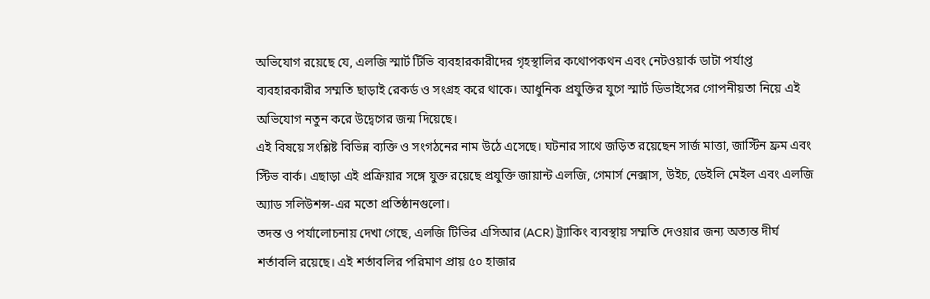অভিযোগ রয়েছে যে, এলজি স্মার্ট টিভি ব্যবহারকারীদের গৃহস্থালির কথোপকথন এবং নেটওয়ার্ক ডাটা পর্যাপ্ত ব্যবহারকারীর সম্মতি ছাড়াই রেকর্ড ও সংগ্রহ করে থাকে। আধুনিক প্রযুক্তির যুগে স্মার্ট ডিভাইসের গোপনীয়তা নিয়ে এই অভিযোগ নতুন করে উদ্বেগের জন্ম দিয়েছে।
এই বিষয়ে সংশ্লিষ্ট বিভিন্ন ব্যক্তি ও সংগঠনের নাম উঠে এসেছে। ঘটনার সাথে জড়িত রয়েছেন সার্জ মাত্তা, জাস্টিন ফ্রম এবং স্টিভ বার্ক। এছাড়া এই প্রক্রিয়ার সঙ্গে যুক্ত রয়েছে প্রযুক্তি জায়ান্ট এলজি, গেমার্স নেক্সাস, উইচ, ডেইলি মেইল এবং এলজি অ্যাড সলিউশন্স-এর মতো প্রতিষ্ঠানগুলো।
তদন্ত ও পর্যালোচনায় দেখা গেছে, এলজি টিভির এসিআর (ACR) ট্র্যাকিং ব্যবস্থায় সম্মতি দেওয়ার জন্য অত্যন্ত দীর্ঘ শর্তাবলি রয়েছে। এই শর্তাবলির পরিমাণ প্রায় ৫০ হাজার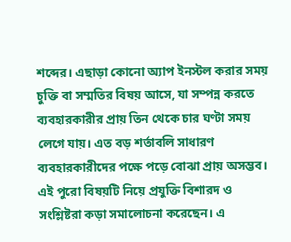শব্দের। এছাড়া কোনো অ্যাপ ইনস্টল করার সময় চুক্তি বা সম্মতির বিষয় আসে, যা সম্পন্ন করতে ব্যবহারকারীর প্রায় তিন থেকে চার ঘণ্টা সময় লেগে যায়। এত বড় শর্তাবলি সাধারণ ব্যবহারকারীদের পক্ষে পড়ে বোঝা প্রায় অসম্ভব।
এই পুরো বিষয়টি নিয়ে প্রযুক্তি বিশারদ ও সংশ্লিষ্টরা কড়া সমালোচনা করেছেন। এ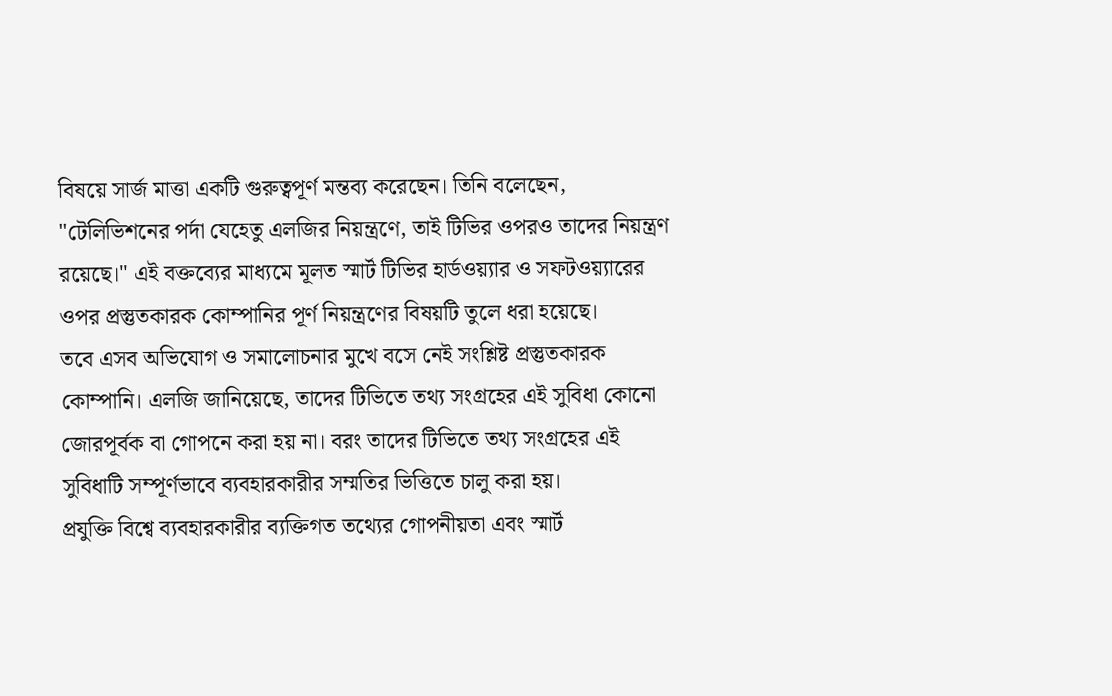বিষয়ে সার্জ মাত্তা একটি গুরুত্বপূর্ণ মন্তব্য করেছেন। তিনি বলেছেন, "টেলিভিশনের পর্দা যেহেতু এলজির নিয়ন্ত্রণে, তাই টিভির ওপরও তাদের নিয়ন্ত্রণ রয়েছে।" এই বক্তব্যের মাধ্যমে মূলত স্মার্ট টিভির হার্ডওয়্যার ও সফটওয়্যারের ওপর প্রস্তুতকারক কোম্পানির পূর্ণ নিয়ন্ত্রণের বিষয়টি তুলে ধরা হয়েছে।
তবে এসব অভিযোগ ও সমালোচনার মুখে বসে নেই সংশ্লিষ্ট প্রস্তুতকারক কোম্পানি। এলজি জানিয়েছে, তাদের টিভিতে তথ্য সংগ্রহের এই সুবিধা কোনো জোরপূর্বক বা গোপনে করা হয় না। বরং তাদের টিভিতে তথ্য সংগ্রহের এই সুবিধাটি সম্পূর্ণভাবে ব্যবহারকারীর সম্মতির ভিত্তিতে চালু করা হয়।
প্রযুক্তি বিশ্বে ব্যবহারকারীর ব্যক্তিগত তথ্যের গোপনীয়তা এবং স্মার্ট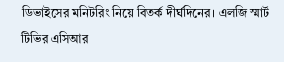ডিভাইসের মনিটরিং নিয়ে বিতর্ক দীর্ঘদিনের। এলজি স্মার্ট টিভির এসিআর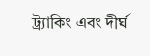ট্র্যাকিং এবং দীর্ঘ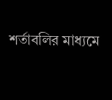শর্তাবলির মাধ্যমে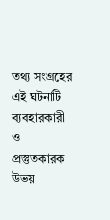তথ্য সংগ্রহের এই ঘটনাটি ব্যবহারকারী ও প্রস্তুতকারক উভয়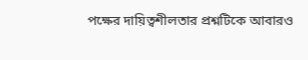পক্ষের দায়িত্বশীলতার প্রশ্নটিকে আবারও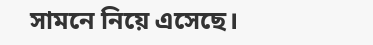সামনে নিয়ে এসেছে।